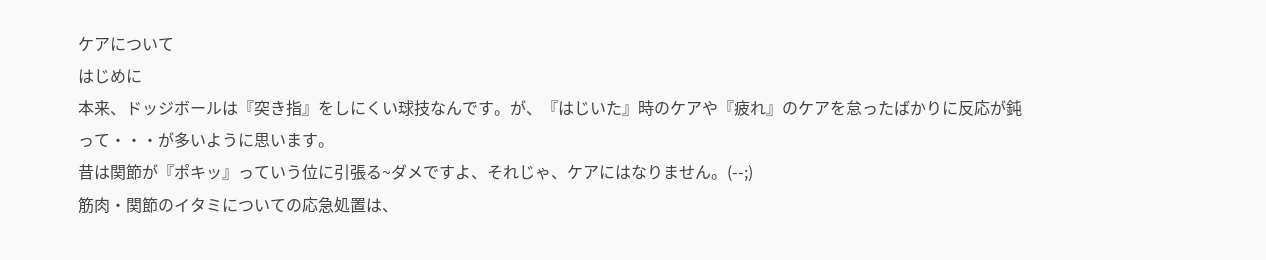ケアについて
はじめに
本来、ドッジボールは『突き指』をしにくい球技なんです。が、『はじいた』時のケアや『疲れ』のケアを怠ったばかりに反応が鈍って・・・が多いように思います。
昔は関節が『ポキッ』っていう位に引張る~ダメですよ、それじゃ、ケアにはなりません。(--;)
筋肉・関節のイタミについての応急処置は、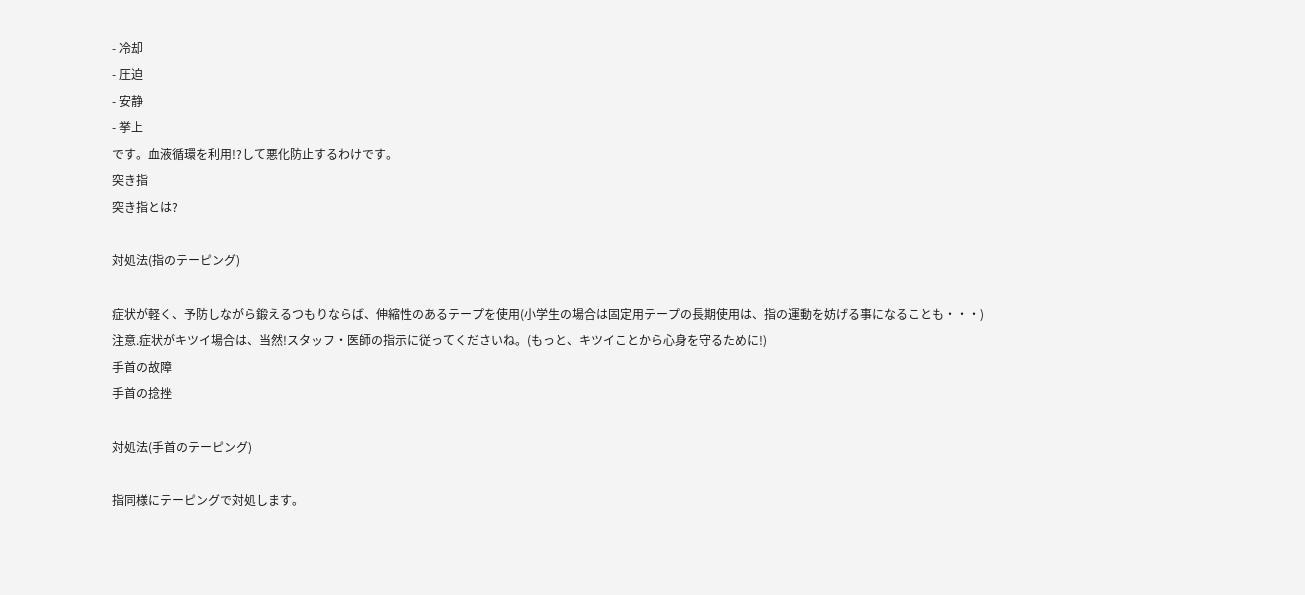- 冷却
- 圧迫
- 安静
- 挙上
です。血液循環を利用!?して悪化防止するわけです。
突き指
突き指とは?

対処法(指のテーピング)

症状が軽く、予防しながら鍛えるつもりならば、伸縮性のあるテープを使用(小学生の場合は固定用テープの長期使用は、指の運動を妨げる事になることも・・・)
注意.症状がキツイ場合は、当然!スタッフ・医師の指示に従ってくださいね。(もっと、キツイことから心身を守るために!)
手首の故障
手首の捻挫

対処法(手首のテーピング)

指同様にテーピングで対処します。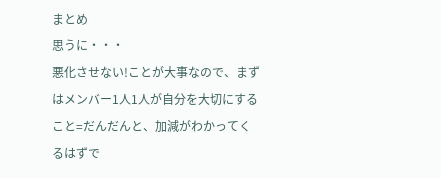まとめ
思うに・・・
悪化させない!ことが大事なので、まずはメンバー1人1人が自分を大切にすること=だんだんと、加減がわかってくるはずで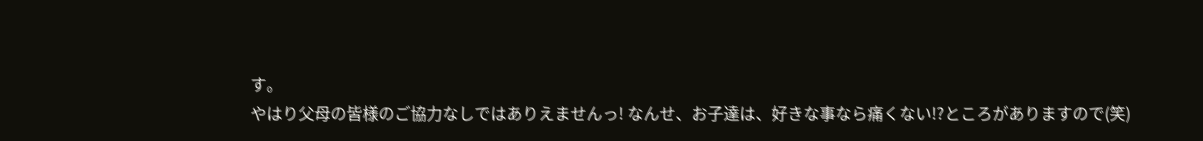す。
やはり父母の皆様のご協力なしではありえませんっ! なんせ、お子達は、好きな事なら痛くない!?ところがありますので(笑)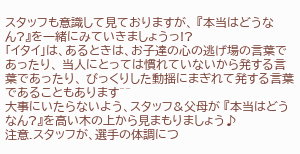スタッフも意識して見ておりますが、 『本当はどうなん?』を一緒にみていきましょうっ!?
「イタイ」は、あるときは、お子達の心の逃げ場の言葉であったり、 当人にとっては慣れていないから発する言葉であったり、 びっくりした動揺にまぎれて発する言葉であることもあります^^
大事にいたらないよう、スタッフ&父母が 『本当はどうなん?』を高い木の上から見まもりましょう♪
注意.スタッフが、選手の体調につ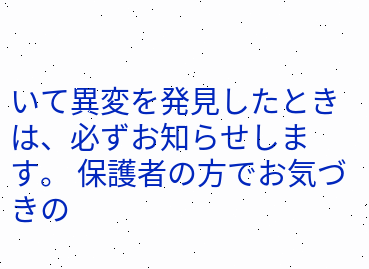いて異変を発見したときは、必ずお知らせします。 保護者の方でお気づきの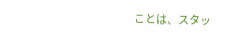ことは、スタッ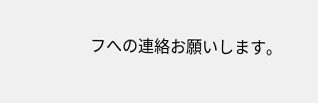フへの連絡お願いします。